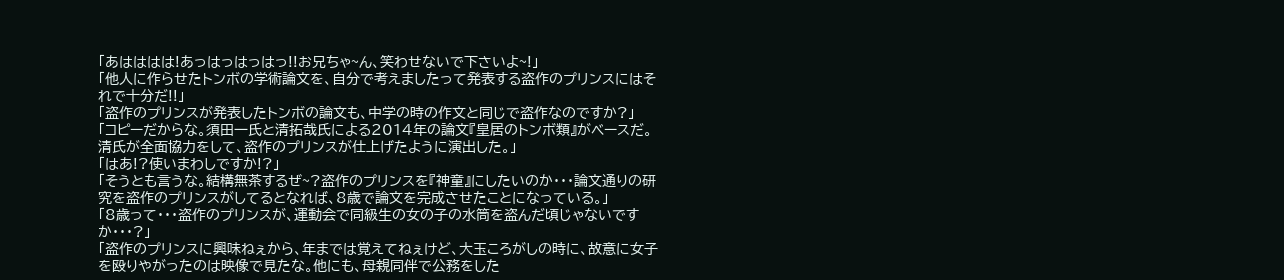「あはははは!あっはっはっはっ!!お兄ちゃ~ん、笑わせないで下さいよ~!」
「他人に作らせたトンボの学術論文を、自分で考えましたって発表する盗作のプリンスにはそれで十分だ!!」
「盗作のプリンスが発表したトンボの論文も、中学の時の作文と同じで盗作なのですか?」
「コピーだからな。須田一氏と清拓哉氏による2014年の論文『皇居のトンボ類』がベースだ。清氏が全面協力をして、盗作のプリンスが仕上げたように演出した。」
「はあ!?使いまわしですか!?」
「そうとも言うな。結構無茶するぜ~?盗作のプリンスを『神童』にしたいのか・・・論文通りの研究を盗作のプリンスがしてるとなれば、8歳で論文を完成させたことになっている。」
「8歳って・・・盗作のプリンスが、運動会で同級生の女の子の水筒を盗んだ頃じゃないですか・・・?」
「盗作のプリンスに興味ねぇから、年までは覚えてねぇけど、大玉ころがしの時に、故意に女子を殴りやがったのは映像で見たな。他にも、母親同伴で公務をした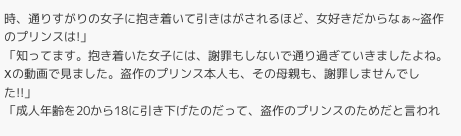時、通りすがりの女子に抱き着いて引きはがされるほど、女好きだからなぁ~盗作のプリンスは!」
「知ってます。抱き着いた女子には、謝罪もしないで通り過ぎていきましたよね。Xの動画で見ました。盗作のプリンス本人も、その母親も、謝罪しませんでした!!」
「成人年齢を20から18に引き下げたのだって、盗作のプリンスのためだと言われ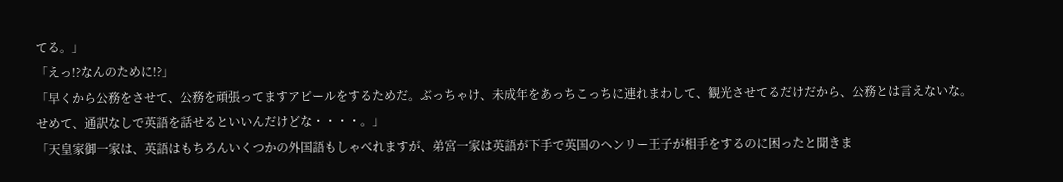てる。」
「えっ!?なんのために!?」
「早くから公務をさせて、公務を頑張ってますアピールをするためだ。ぶっちゃけ、未成年をあっちこっちに連れまわして、観光させてるだけだから、公務とは言えないな。せめて、通訳なしで英語を話せるといいんだけどな・・・・。」
「天皇家御一家は、英語はもちろんいくつかの外国語もしゃべれますが、弟宮一家は英語が下手で英国のヘンリー王子が相手をするのに困ったと聞きま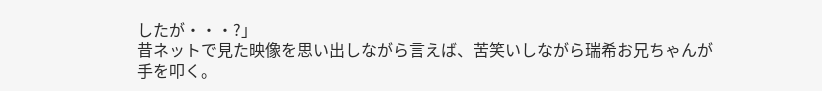したが・・・?」
昔ネットで見た映像を思い出しながら言えば、苦笑いしながら瑞希お兄ちゃんが手を叩く。